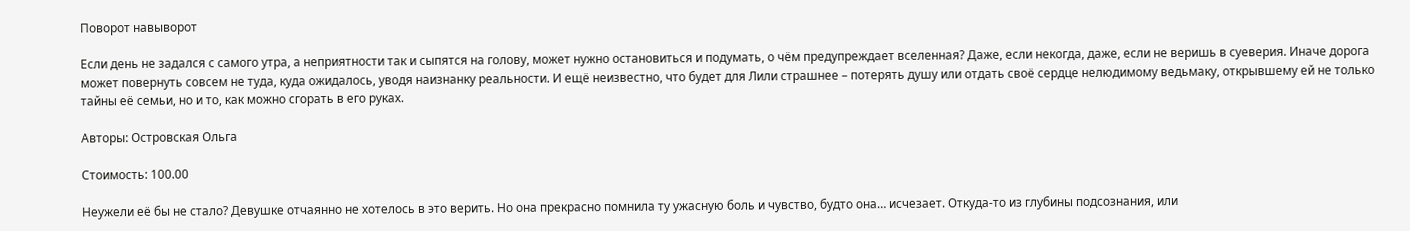Поворот навыворот

Если день не задался с самого утра, а неприятности так и сыпятся на голову, может нужно остановиться и подумать, о чём предупреждает вселенная? Даже, если некогда, даже, если не веришь в суеверия. Иначе дорога может повернуть совсем не туда, куда ожидалось, уводя наизнанку реальности. И ещё неизвестно, что будет для Лили страшнее – потерять душу или отдать своё сердце нелюдимому ведьмаку, открывшему ей не только тайны её семьи, но и то, как можно сгорать в его руках.

Авторы: Островская Ольга

Стоимость: 100.00

Неужели её бы не стало? Девушке отчаянно не хотелось в это верить. Но она прекрасно помнила ту ужасную боль и чувство, будто она… исчезает. Откуда-то из глубины подсознания, или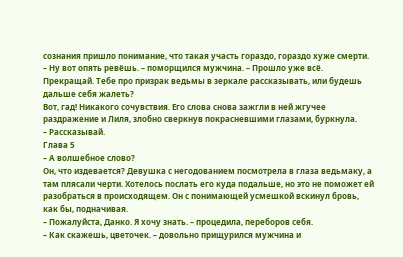сознания пришло понимание, что такая участь гораздо, гораздо хуже смерти.
– Ну вот опять ревёшь. – поморщился мужчина. – Прошло уже всё. Прекращай. Тебе про призрак ведьмы в зеркале рассказывать, или будешь дальше себя жалеть?
Вот, гад! Никакого сочувствия. Его слова снова зажгли в ней жгучее раздражение и Лиля, злобно сверкнув покрасневшими глазами, буркнула.
– Рассказывай.
Глава 5
– А волшебное слово?
Он, что издевается? Девушка с негодованием посмотрела в глаза ведьмаку, а там плясали черти. Хотелось послать его куда подальше, но это не поможет ей разобраться в происходящем. Он с понимающей усмешкой вскинул бровь, как бы, подначивая.
– Пожалуйста, Данко. Я хочу знать. – процедила, переборов себя.
– Как скажешь, цветочек. – довольно прищурился мужчина и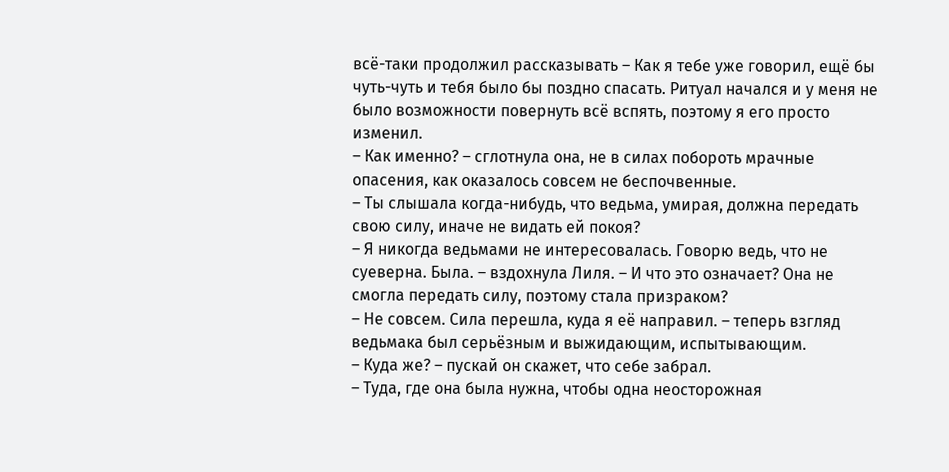всё-таки продолжил рассказывать – Как я тебе уже говорил, ещё бы чуть-чуть и тебя было бы поздно спасать. Ритуал начался и у меня не было возможности повернуть всё вспять, поэтому я его просто изменил.
– Как именно? – сглотнула она, не в силах побороть мрачные опасения, как оказалось совсем не беспочвенные.
– Ты слышала когда-нибудь, что ведьма, умирая, должна передать свою силу, иначе не видать ей покоя?
– Я никогда ведьмами не интересовалась. Говорю ведь, что не суеверна. Была. – вздохнула Лиля. – И что это означает? Она не смогла передать силу, поэтому стала призраком?
– Не совсем. Сила перешла, куда я её направил. – теперь взгляд ведьмака был серьёзным и выжидающим, испытывающим.
– Куда же? – пускай он скажет, что себе забрал.
– Туда, где она была нужна, чтобы одна неосторожная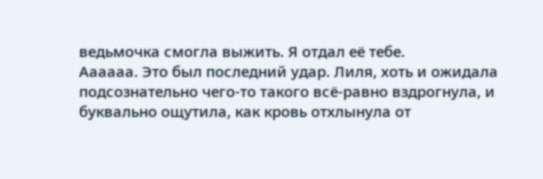ведьмочка смогла выжить. Я отдал её тебе.
Аааааа. Это был последний удар. Лиля, хоть и ожидала подсознательно чего-то такого всё-равно вздрогнула, и буквально ощутила, как кровь отхлынула от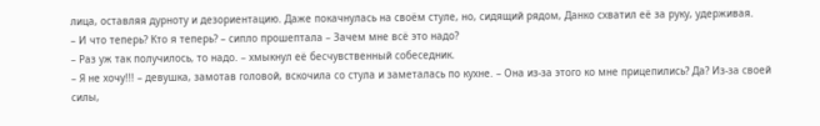лица, оставляя дурноту и дезориентацию. Даже покачнулась на своём стуле, но, сидящий рядом, Данко схватил её за руку, удерживая.
– И что теперь? Кто я теперь? – сипло прошептала – Зачем мне всё это надо?
– Раз уж так получилось, то надо. – хмыкнул её бесчувственный собеседник.
– Я не хочу!!! – девушка, замотав головой, вскочила со стула и заметалась по кухне. – Она из-за этого ко мне прицепились? Да? Из-за своей силы,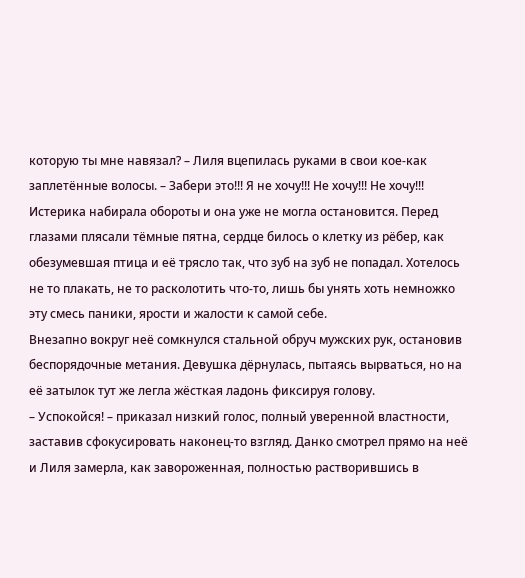которую ты мне навязал? – Лиля вцепилась руками в свои кое-как заплетённые волосы. – Забери это!!! Я не хочу!!! Не хочу!!! Не хочу!!!
Истерика набирала обороты и она уже не могла остановится. Перед глазами плясали тёмные пятна, сердце билось о клетку из рёбер, как обезумевшая птица и её трясло так, что зуб на зуб не попадал. Хотелось не то плакать, не то расколотить что-то, лишь бы унять хоть немножко эту смесь паники, ярости и жалости к самой себе.
Внезапно вокруг неё сомкнулся стальной обруч мужских рук, остановив беспорядочные метания. Девушка дёрнулась, пытаясь вырваться, но на её затылок тут же легла жёсткая ладонь фиксируя голову.
– Успокойся! – приказал низкий голос, полный уверенной властности, заставив сфокусировать наконец-то взгляд. Данко смотрел прямо на неё и Лиля замерла, как завороженная, полностью растворившись в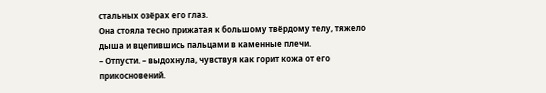стальных озёрах его глаз.
Она стояла тесно прижатая к большому твёрдому телу, тяжело дыша и вцепившись пальцами в каменные плечи.
– Отпусти. – выдохнула, чувствуя как горит кожа от его прикосновений.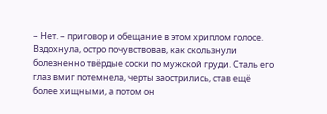– Нет. – приговор и обещание в этом хриплом голосе.
Вздохнула, остро почувствовав, как скользнули болезненно твёрдые соски по мужской груди. Сталь его глаз вмиг потемнела, черты заострились, став ещё более хищными, а потом он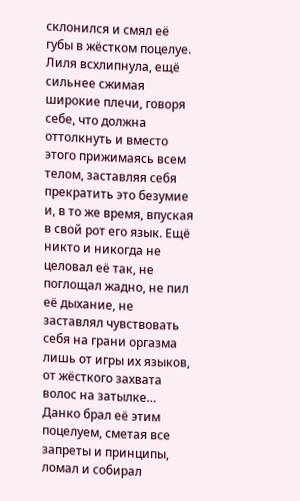склонился и смял её губы в жёстком поцелуе. Лиля всхлипнула, ещё сильнее сжимая широкие плечи, говоря себе, что должна оттолкнуть и вместо этого прижимаясь всем телом, заставляя себя прекратить это безумие и, в то же время, впуская в свой рот его язык. Ещё никто и никогда не целовал её так, не поглощал жадно, не пил её дыхание, не заставлял чувствовать себя на грани оргазма лишь от игры их языков, от жёсткого захвата волос на затылке…
Данко брал её этим поцелуем, сметая все запреты и принципы, ломал и собирал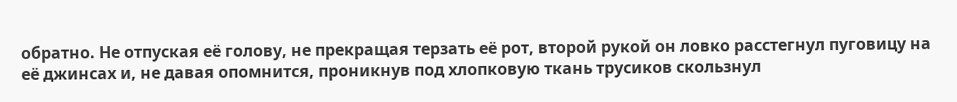обратно. Не отпуская её голову, не прекращая терзать её рот, второй рукой он ловко расстегнул пуговицу на её джинсах и, не давая опомнится, проникнув под хлопковую ткань трусиков скользнул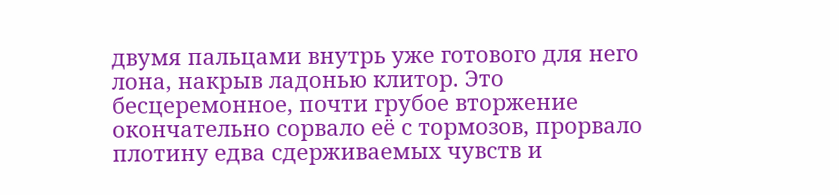двумя пальцами внутрь уже готового для него лона, накрыв ладонью клитор. Это бесцеремонное, почти грубое вторжение окончательно сорвало её с тормозов, прорвало плотину едва сдерживаемых чувств и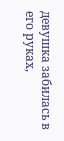девушка забилась в его руках,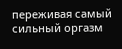переживая самый сильный оргазм